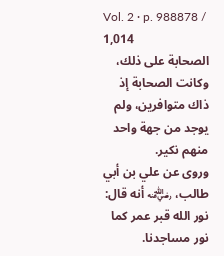Vol. 2 · p. 988878 / 1,014
الصحابة على ذلك، وكانت الصحابة إذ ذاك متوافرين، ولم يوجد من جهة واحد منهم نكير.
وروى عن علي بن أبي طالب، ﵁ أنه قال: نور الله قبر عمر كما نور مساجدنا.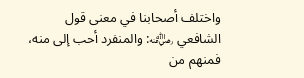واختلف أصحابنا في معنى قول الشافعي ﵁: والمنفرد أحب إلى منه، فمنهم من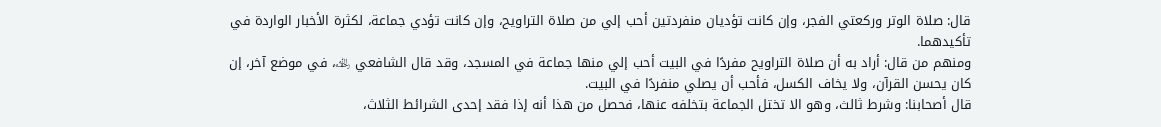قال: صلاة الوتر وركعتي الفجر، وإن كانت تؤديان منفردتين أحب إلي من صلاة التراويح، وإن كانت تؤدي جماعة، لكثرة الأخبار الواردة في تأكيدهما.
ومنهم من قال: أراد به أن صلاة التراويح مفردًا في البيت أحب إلي منها جماعة في المسجد، وقد قال الشافعي ﵀، في موضع آخر، إن كان يحسن القرآن، ولا يخاف الكسل، فأحب أن يصلي منفردًا في البيت.
قال أصحابنا: وشرط ثالث، وهو الا تختل الجماعة بتخلفه عنها، فحصل من هذا أنه إذا فقد إحدى الشرائط الثلاث،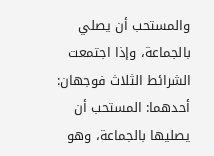والمستحب أن يصلي بالجماعة، وإذا اجتمعت الشرائط الثلاث فوجهان:
أحدهما: المستحب أن يصليها بالجماعة، وهو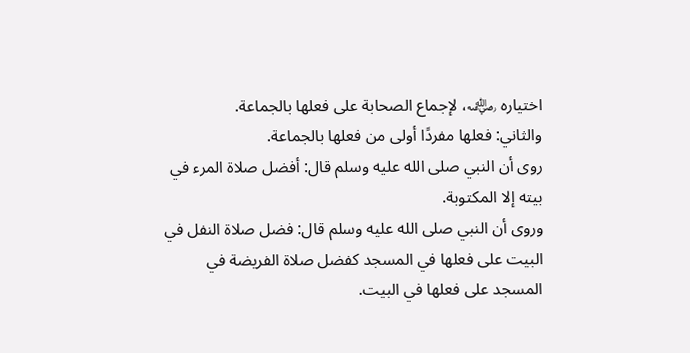اختياره ﵁، لإجماع الصحابة على فعلها بالجماعة.
والثاني: فعلها مفردًا أولى من فعلها بالجماعة.
روى أن النبي صلى الله عليه وسلم قال: أفضل صلاة المرء في بيته إلا المكتوبة.
وروى أن النبي صلى الله عليه وسلم قال: فضل صلاة النفل في البيت على فعلها في المسجد كفضل صلاة الفريضة في المسجد على فعلها في البيت.